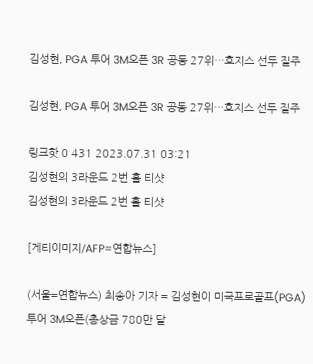김성현, PGA 투어 3M오픈 3R 공동 27위…호지스 선두 질주

김성현, PGA 투어 3M오픈 3R 공동 27위…호지스 선두 질주

링크핫 0 431 2023.07.31 03:21
김성현의 3라운드 2번 홀 티샷
김성현의 3라운드 2번 홀 티샷

[게티이미지/AFP=연합뉴스]

(서울=연합뉴스) 최송아 기자 = 김성현이 미국프로골프(PGA) 투어 3M오픈(총상금 780만 달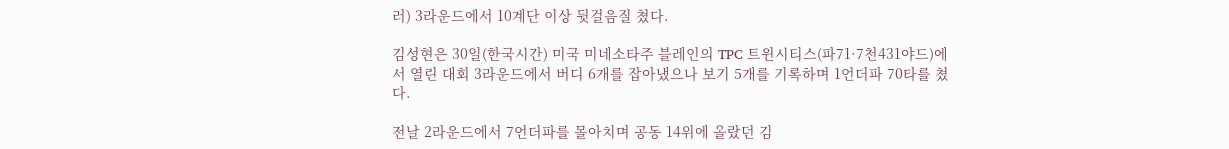러) 3라운드에서 10계단 이상 뒷걸음질 쳤다.

김성현은 30일(한국시간) 미국 미네소타주 블레인의 TPC 트윈시티스(파71·7천431야드)에서 열린 대회 3라운드에서 버디 6개를 잡아냈으나 보기 5개를 기록하며 1언더파 70타를 쳤다.

전날 2라운드에서 7언더파를 몰아치며 공동 14위에 올랐던 김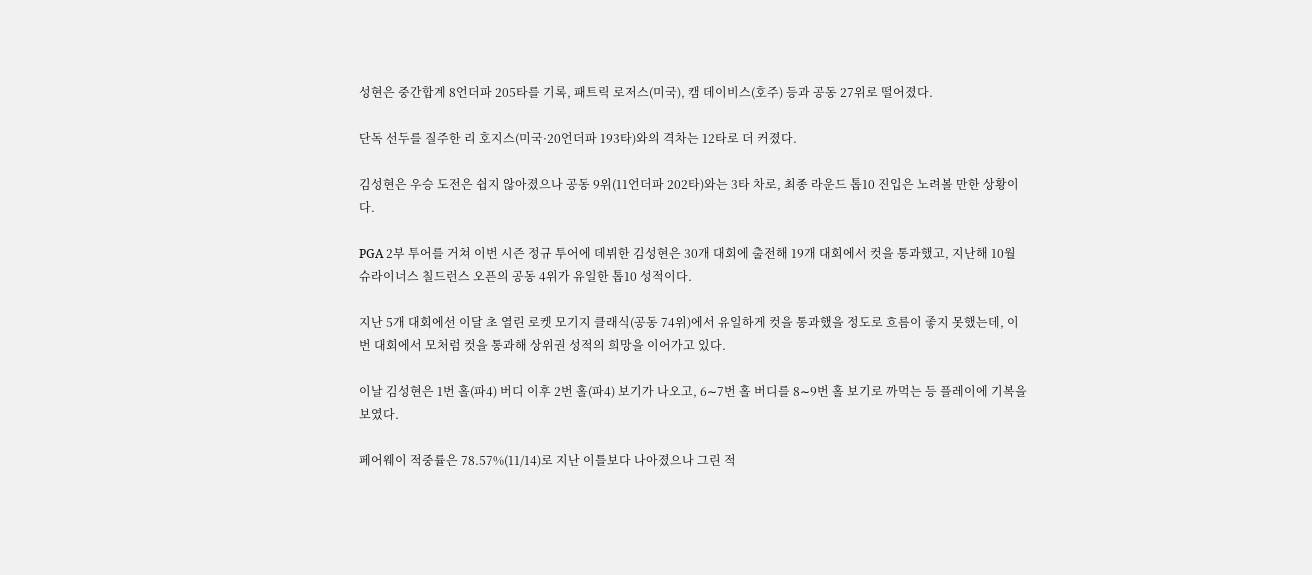성현은 중간합계 8언더파 205타를 기록, 패트릭 로저스(미국), 캠 데이비스(호주) 등과 공동 27위로 떨어졌다.

단독 선두를 질주한 리 호지스(미국·20언더파 193타)와의 격차는 12타로 더 커졌다.

김성현은 우승 도전은 쉽지 않아졌으나 공동 9위(11언더파 202타)와는 3타 차로, 최종 라운드 톱10 진입은 노려볼 만한 상황이다.

PGA 2부 투어를 거쳐 이번 시즌 정규 투어에 데뷔한 김성현은 30개 대회에 출전해 19개 대회에서 컷을 통과했고, 지난해 10월 슈라이너스 칠드런스 오픈의 공동 4위가 유일한 톱10 성적이다.

지난 5개 대회에선 이달 초 열린 로켓 모기지 클래식(공동 74위)에서 유일하게 컷을 통과했을 정도로 흐름이 좋지 못했는데, 이번 대회에서 모처럼 컷을 통과해 상위권 성적의 희망을 이어가고 있다.

이날 김성현은 1번 홀(파4) 버디 이후 2번 홀(파4) 보기가 나오고, 6∼7번 홀 버디를 8∼9번 홀 보기로 까먹는 등 플레이에 기복을 보였다.

페어웨이 적중률은 78.57%(11/14)로 지난 이틀보다 나아졌으나 그린 적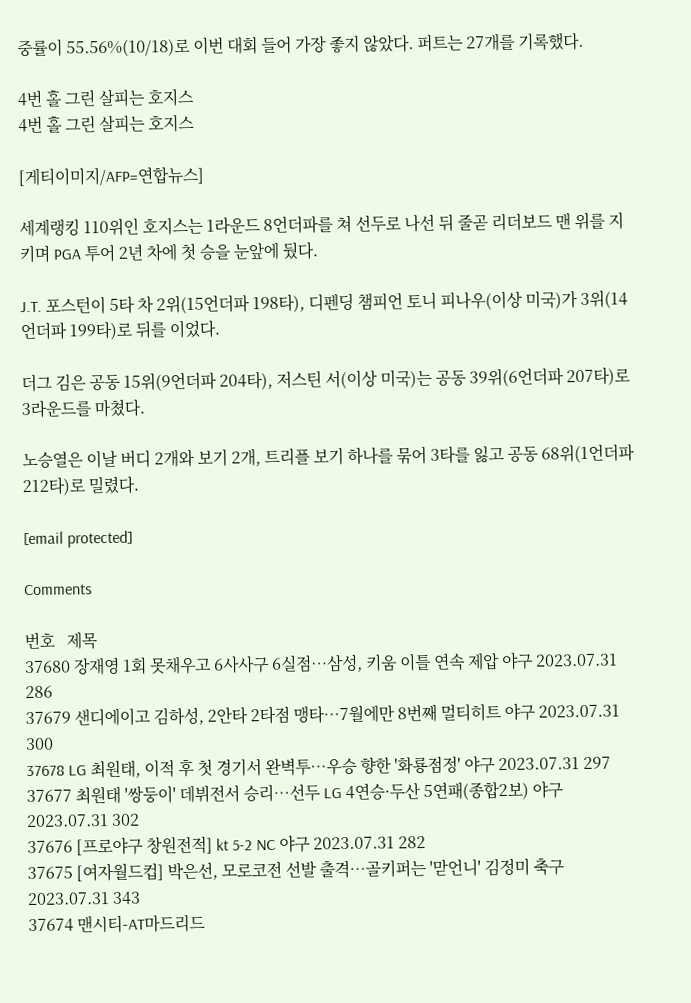중률이 55.56%(10/18)로 이번 대회 들어 가장 좋지 않았다. 퍼트는 27개를 기록했다.

4번 홀 그린 살피는 호지스
4번 홀 그린 살피는 호지스

[게티이미지/AFP=연합뉴스]

세계랭킹 110위인 호지스는 1라운드 8언더파를 쳐 선두로 나선 뒤 줄곧 리더보드 맨 위를 지키며 PGA 투어 2년 차에 첫 승을 눈앞에 뒀다.

J.T. 포스턴이 5타 차 2위(15언더파 198타), 디펜딩 챔피언 토니 피나우(이상 미국)가 3위(14언더파 199타)로 뒤를 이었다.

더그 김은 공동 15위(9언더파 204타), 저스틴 서(이상 미국)는 공동 39위(6언더파 207타)로 3라운드를 마쳤다.

노승열은 이날 버디 2개와 보기 2개, 트리플 보기 하나를 묶어 3타를 잃고 공동 68위(1언더파 212타)로 밀렸다.

[email protected]

Comments

번호   제목
37680 장재영 1회 못채우고 6사사구 6실점…삼성, 키움 이틀 연속 제압 야구 2023.07.31 286
37679 샌디에이고 김하성, 2안타 2타점 맹타…7월에만 8번째 멀티히트 야구 2023.07.31 300
37678 LG 최원태, 이적 후 첫 경기서 완벽투…우승 향한 '화룡점정' 야구 2023.07.31 297
37677 최원태 '쌍둥이' 데뷔전서 승리…선두 LG 4연승·두산 5연패(종합2보) 야구 2023.07.31 302
37676 [프로야구 창원전적] kt 5-2 NC 야구 2023.07.31 282
37675 [여자월드컵] 박은선, 모로코전 선발 출격…골키퍼는 '맏언니' 김정미 축구 2023.07.31 343
37674 맨시티-AT마드리드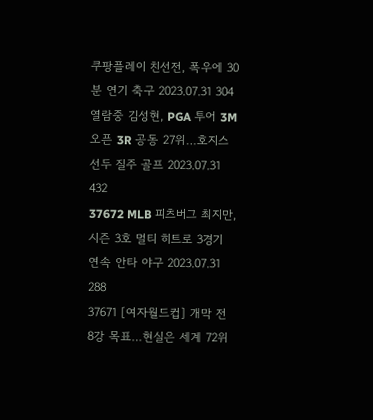쿠팡플레이 친선전, 폭우에 30분 연기 축구 2023.07.31 304
열람중 김성현, PGA 투어 3M오픈 3R 공동 27위…호지스 선두 질주 골프 2023.07.31 432
37672 MLB 피츠버그 최지만, 시즌 3호 멀티 히트로 3경기 연속 안타 야구 2023.07.31 288
37671 [여자월드컵] 개막 전 8강 목표…현실은 세계 72위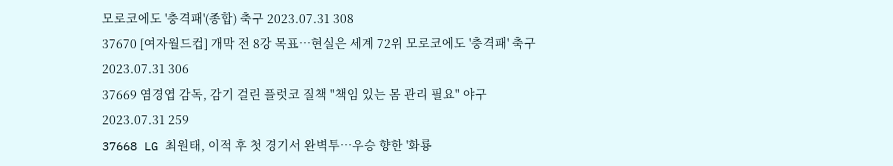모로코에도 '충격패'(종합) 축구 2023.07.31 308
37670 [여자월드컵] 개막 전 8강 목표…현실은 세계 72위 모로코에도 '충격패' 축구 2023.07.31 306
37669 염경엽 감독, 감기 걸린 플럿코 질책 "책임 있는 몸 관리 필요" 야구 2023.07.31 259
37668 LG 최원태, 이적 후 첫 경기서 완벽투…우승 향한 '화룡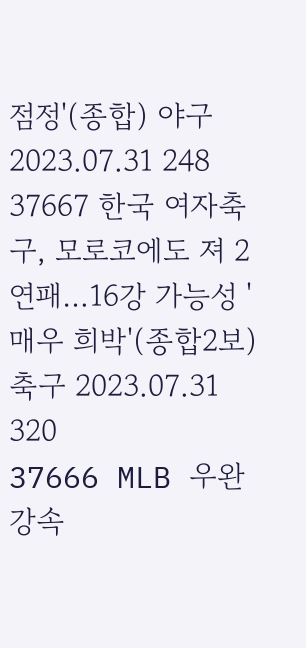점정'(종합) 야구 2023.07.31 248
37667 한국 여자축구, 모로코에도 져 2연패…16강 가능성 '매우 희박'(종합2보) 축구 2023.07.31 320
37666 MLB 우완 강속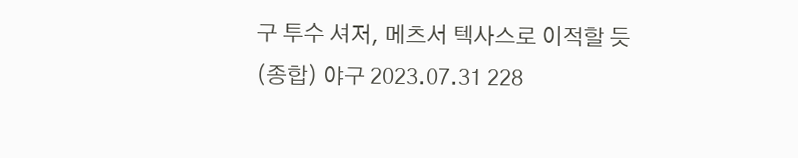구 투수 셔저, 메츠서 텍사스로 이적할 듯(종합) 야구 2023.07.31 228